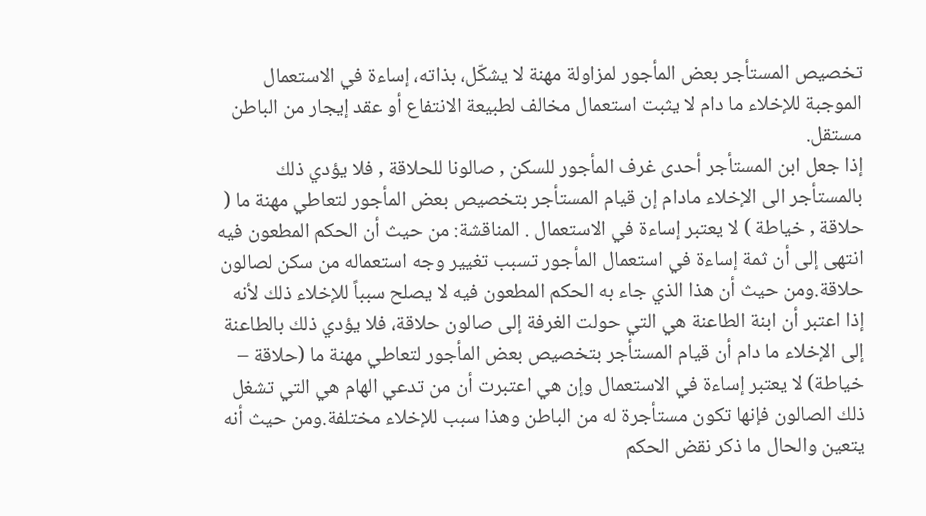تخصيص المستأجر بعض المأجور لمزاولة مهنة لا يشكّل، بذاته، إساءة في الاستعمال الموجبة للإخلاء ما دام لا يثبت استعمال مخالف لطبيعة الانتفاع أو عقد إيجار من الباطن مستقل.
إذا جعل ابن المستأجر أحدى غرف المأجور للسكن , صالونا للحلاقة , فلا يؤدي ذلك بالمستأجر الى الإخلاء مادام إن قيام المستأجر بتخصيص بعض المأجور لتعاطي مهنة ما ( حلاقة , خياطة ) لا يعتبر إساءة في الاستعمال . المناقشة: من حيث أن الحكم المطعون فيه انتهى إلى أن ثمة إساءة في استعمال المأجور تسبب تغيير وجه استعماله من سكن لصالون حلاقة.ومن حيث أن هذا الذي جاء به الحكم المطعون فيه لا يصلح سبباً للإخلاء ذلك لأنه إذا اعتبر أن ابنة الطاعنة هي التي حولت الغرفة إلى صالون حلاقة، فلا يؤدي ذلك بالطاعنة إلى الإخلاء ما دام أن قيام المستأجر بتخصيص بعض المأجور لتعاطي مهنة ما (حلاقة – خياطة) لا يعتبر إساءة في الاستعمال وإن هي اعتبرت أن من تدعي الهام هي التي تشغل ذلك الصالون فإنها تكون مستأجرة له من الباطن وهذا سبب للإخلاء مختلفة.ومن حيث أنه يتعين والحال ما ذكر نقض الحكم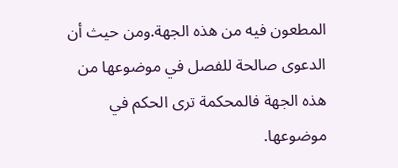المطعون فيه من هذه الجهة.ومن حيث أن الدعوى صالحة للفصل في موضوعها من هذه الجهة فالمحكمة ترى الحكم في موضوعها.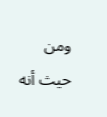ومن حيث أنه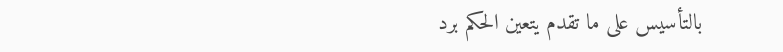بالتأسيس على ما تقدم يتعين الحكم برد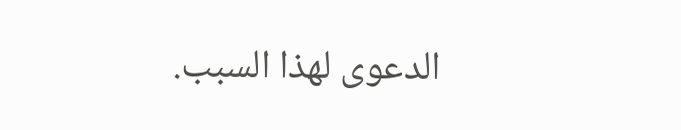الدعوى لهذا السبب.